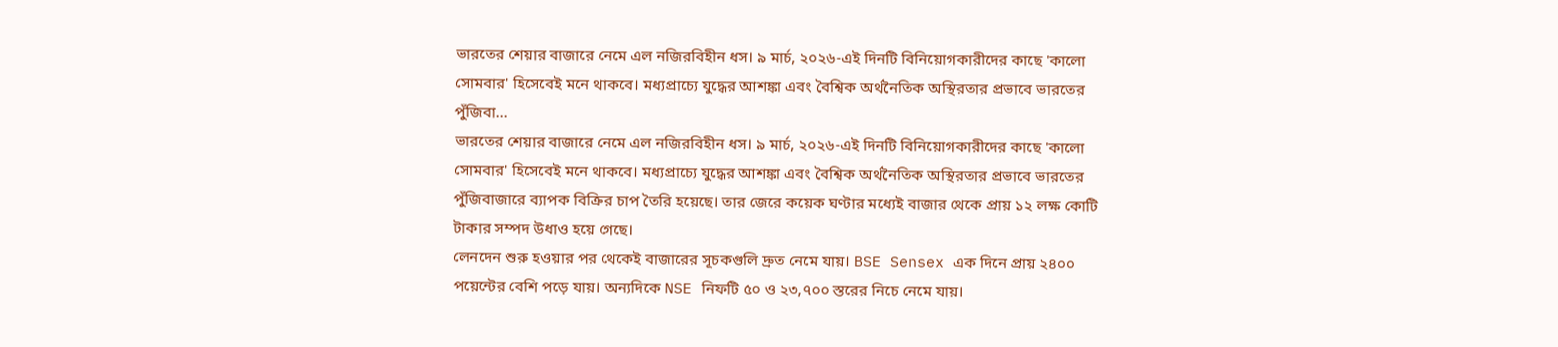ভারতের শেয়ার বাজারে নেমে এল নজিরবিহীন ধস। ৯ মার্চ, ২০২৬-এই দিনটি বিনিয়োগকারীদের কাছে 'কালো সোমবার' হিসেবেই মনে থাকবে। মধ্যপ্রাচ্যে যুদ্ধের আশঙ্কা এবং বৈশ্বিক অর্থনৈতিক অস্থিরতার প্রভাবে ভারতের পুঁজিবা...
ভারতের শেয়ার বাজারে নেমে এল নজিরবিহীন ধস। ৯ মার্চ, ২০২৬-এই দিনটি বিনিয়োগকারীদের কাছে 'কালো সোমবার' হিসেবেই মনে থাকবে। মধ্যপ্রাচ্যে যুদ্ধের আশঙ্কা এবং বৈশ্বিক অর্থনৈতিক অস্থিরতার প্রভাবে ভারতের পুঁজিবাজারে ব্যাপক বিক্রির চাপ তৈরি হয়েছে। তার জেরে কয়েক ঘণ্টার মধ্যেই বাজার থেকে প্রায় ১২ লক্ষ কোটি টাকার সম্পদ উধাও হয়ে গেছে।
লেনদেন শুরু হওয়ার পর থেকেই বাজারের সূচকগুলি দ্রুত নেমে যায়। BSE Sensex এক দিনে প্রায় ২৪০০ পয়েন্টের বেশি পড়ে যায়। অন্যদিকে NSE নিফটি ৫০ ও ২৩,৭০০ স্তরের নিচে নেমে যায়।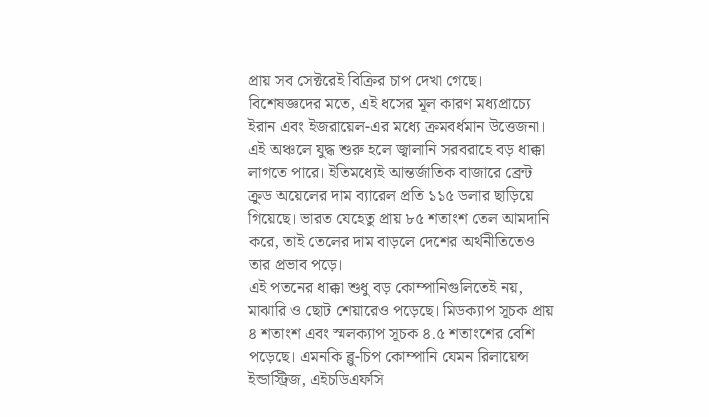প্রায় সব সেক্টরেই বিক্রির চাপ দেখা গেছে।
বিশেষজ্ঞদের মতে, এই ধসের মূল কারণ মধ্যপ্রাচ্যে ইরান এবং ইজরায়েল-এর মধ্যে ক্রমবর্ধমান উত্তেজনা। এই অঞ্চলে যুদ্ধ শুরু হলে জ্বালানি সরবরাহে বড় ধাক্কা লাগতে পারে। ইতিমধ্যেই আন্তর্জাতিক বাজারে ব্রেন্ট ক্রুড অয়েলের দাম ব্যারেল প্রতি ১১৫ ডলার ছাড়িয়ে গিয়েছে। ভারত যেহেতু প্রায় ৮৫ শতাংশ তেল আমদানি করে, তাই তেলের দাম বাড়লে দেশের অর্থনীতিতেও তার প্রভাব পড়ে।
এই পতনের ধাক্কা শুধু বড় কোম্পানিগুলিতেই নয়, মাঝারি ও ছোট শেয়ারেও পড়েছে। মিডক্যাপ সূচক প্রায় ৪ শতাংশ এবং স্মলক্যাপ সূচক ৪.৫ শতাংশের বেশি পড়েছে। এমনকি ব্লু-চিপ কোম্পানি যেমন রিলায়েন্স ইন্ডাস্ট্রিজ, এইচডিএফসি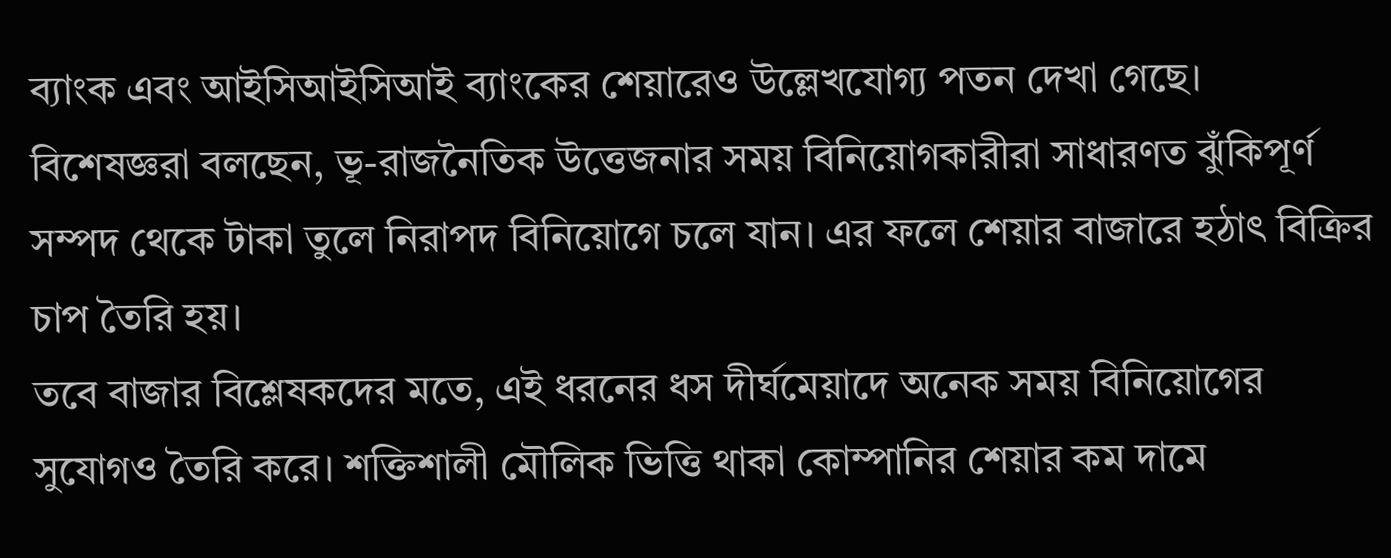ব্যাংক এবং আইসিআইসিআই ব্যাংকের শেয়ারেও উল্লেখযোগ্য পতন দেখা গেছে।
বিশেষজ্ঞরা বলছেন, ভূ-রাজনৈতিক উত্তেজনার সময় বিনিয়োগকারীরা সাধারণত ঝুঁকিপূর্ণ সম্পদ থেকে টাকা তুলে নিরাপদ বিনিয়োগে চলে যান। এর ফলে শেয়ার বাজারে হঠাৎ বিক্রির চাপ তৈরি হয়।
তবে বাজার বিশ্লেষকদের মতে, এই ধরনের ধস দীর্ঘমেয়াদে অনেক সময় বিনিয়োগের সুযোগও তৈরি করে। শক্তিশালী মৌলিক ভিত্তি থাকা কোম্পানির শেয়ার কম দামে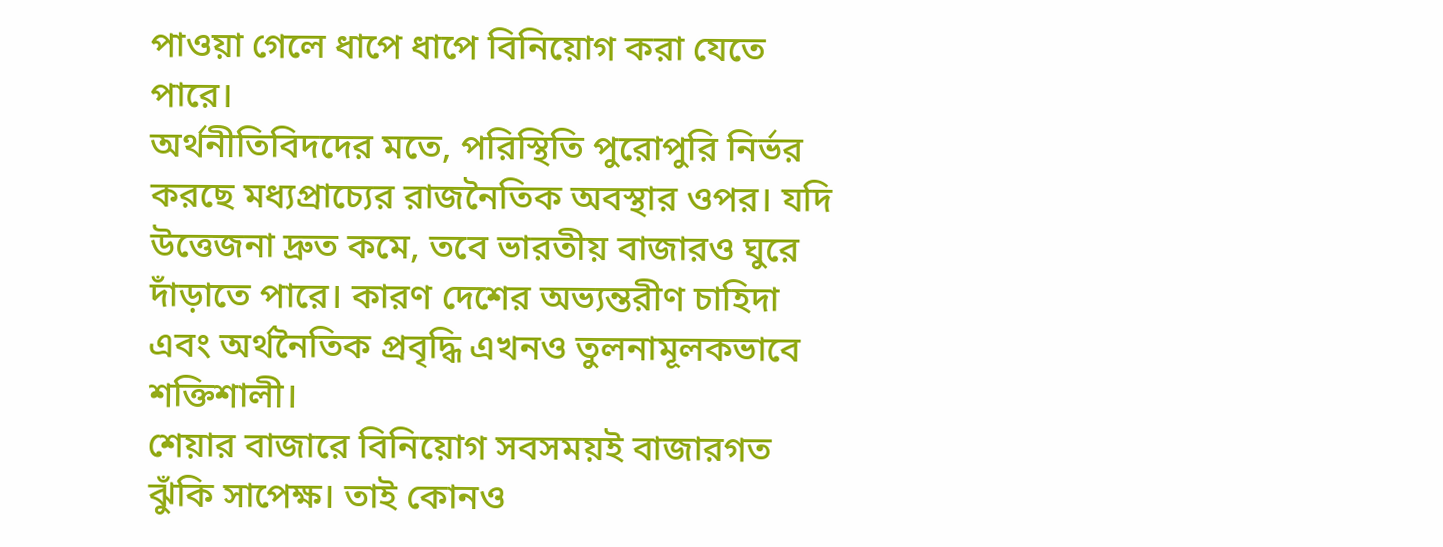পাওয়া গেলে ধাপে ধাপে বিনিয়োগ করা যেতে পারে।
অর্থনীতিবিদদের মতে, পরিস্থিতি পুরোপুরি নির্ভর করছে মধ্যপ্রাচ্যের রাজনৈতিক অবস্থার ওপর। যদি উত্তেজনা দ্রুত কমে, তবে ভারতীয় বাজারও ঘুরে দাঁড়াতে পারে। কারণ দেশের অভ্যন্তরীণ চাহিদা এবং অর্থনৈতিক প্রবৃদ্ধি এখনও তুলনামূলকভাবে শক্তিশালী।
শেয়ার বাজারে বিনিয়োগ সবসময়ই বাজারগত ঝুঁকি সাপেক্ষ। তাই কোনও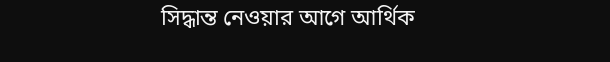সিদ্ধান্ত নেওয়ার আগে আর্থিক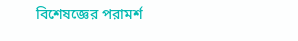বিশেষজ্ঞের পরামর্শ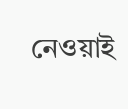নেওয়াই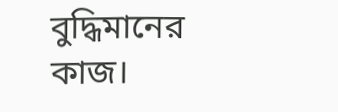বুদ্ধিমানের কাজ।